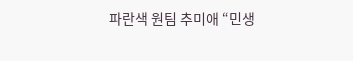파란색 원팀 추미애 “민생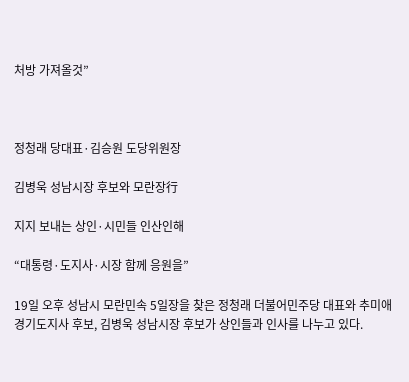처방 가져올것”



정청래 당대표·김승원 도당위원장

김병욱 성남시장 후보와 모란장行

지지 보내는 상인·시민들 인산인해

“대통령·도지사·시장 함께 응원을”

19일 오후 성남시 모란민속 5일장을 찾은 정청래 더불어민주당 대표와 추미애 경기도지사 후보, 김병욱 성남시장 후보가 상인들과 인사를 나누고 있다.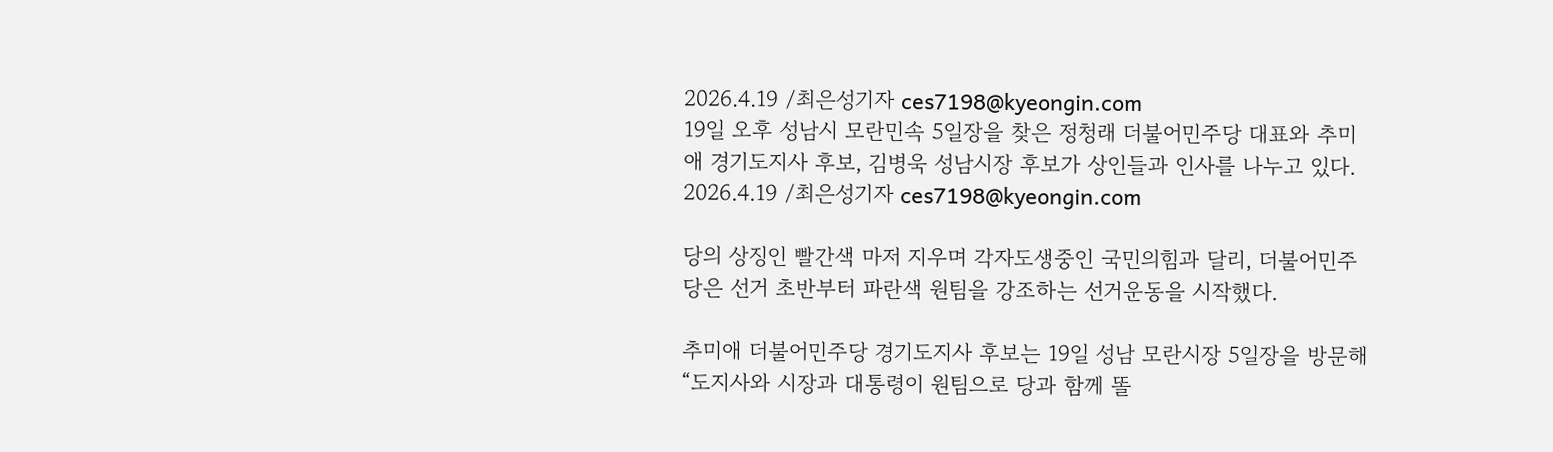2026.4.19 /최은성기자 ces7198@kyeongin.com
19일 오후 성남시 모란민속 5일장을 찾은 정청래 더불어민주당 대표와 추미애 경기도지사 후보, 김병욱 성남시장 후보가 상인들과 인사를 나누고 있다. 2026.4.19 /최은성기자 ces7198@kyeongin.com

당의 상징인 빨간색 마저 지우며 각자도생중인 국민의힘과 달리, 더불어민주당은 선거 초반부터 파란색 원팀을 강조하는 선거운동을 시작했다.

추미애 더불어민주당 경기도지사 후보는 19일 성남 모란시장 5일장을 방문해 “도지사와 시장과 대통령이 원팀으로 당과 함께 똘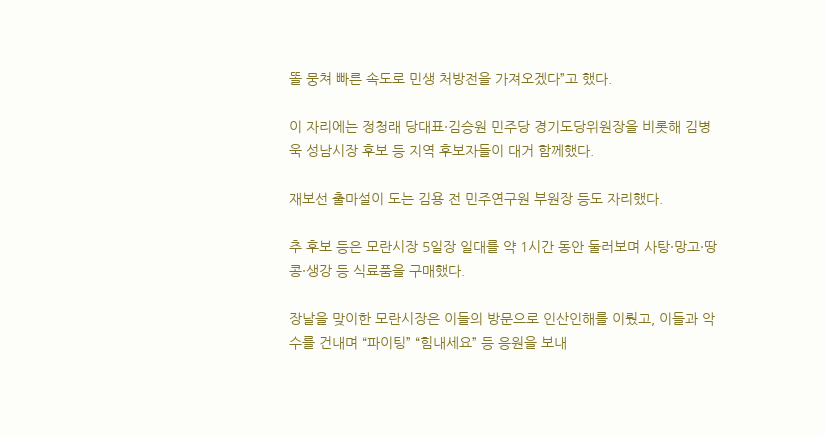똘 뭉쳐 빠른 속도로 민생 처방전을 가져오겠다”고 했다.

이 자리에는 정청래 당대표·김승원 민주당 경기도당위원장을 비롯해 김병욱 성남시장 후보 등 지역 후보자들이 대거 함께했다.

재보선 출마설이 도는 김용 전 민주연구원 부원장 등도 자리했다.

추 후보 등은 모란시장 5일장 일대를 약 1시간 동안 둘러보며 사탕·망고·땅콩·생강 등 식료품을 구매했다.

장날을 맞이한 모란시장은 이들의 방문으로 인산인해를 이뤘고, 이들과 악수를 건내며 “파이팅” “힘내세요” 등 응원을 보내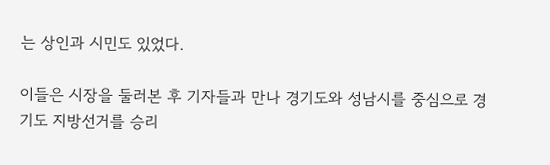는 상인과 시민도 있었다.

이들은 시장을 둘러본 후 기자들과 만나 경기도와 성남시를 중심으로 경기도 지방선거를 승리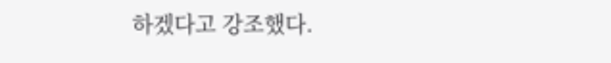하겠다고 강조했다.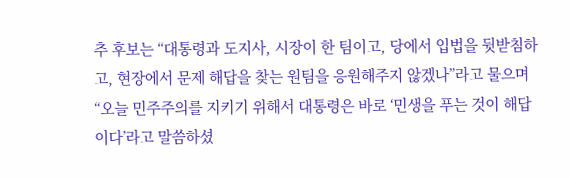추 후보는 “대통령과 도지사, 시장이 한 팀이고, 당에서 입법을 뒷받침하고, 현장에서 문제 해답을 찾는 원팀을 응원해주지 않겠나”라고 물으며 “오늘 민주주의를 지키기 위해서 대통령은 바로 ‘민생을 푸는 것이 해답이다’라고 말씀하셨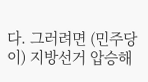다. 그러려면 (민주당이) 지방선거 압승해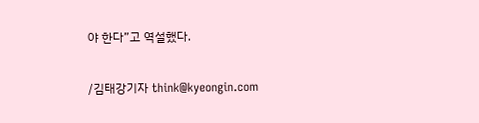야 한다”고 역설했다.

/김태강기자 think@kyeongin.com